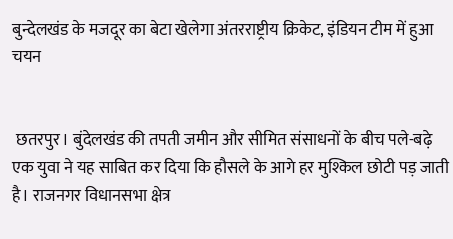बुन्देलखंड के मजदूर का बेटा खेलेगा अंतरराष्ट्रीय क्रिकेट, इंडियन टीम में हुआ चयन


 छतरपुर। बुंदेलखंड की तपती जमीन और सीमित संसाधनों के बीच पले-बढ़े एक युवा ने यह साबित कर दिया कि हौसले के आगे हर मुश्किल छोटी पड़ जाती है। राजनगर विधानसभा क्षेत्र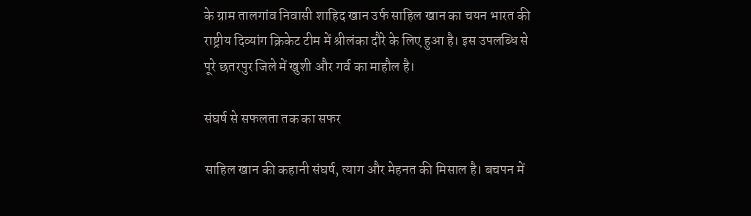के ग्राम तालगांव निवासी शाहिद खान उर्फ साहिल खान का चयन भारत की राष्ट्रीय दिव्यांग क्रिकेट टीम में श्रीलंका दौरे के लिए हुआ है। इस उपलब्धि से पूरे छतरपुर जिले में खुशी और गर्व का माहौल है।

संघर्ष से सफलता तक का सफर

साहिल खान की कहानी संघर्ष, त्याग और मेहनत की मिसाल है। बचपन में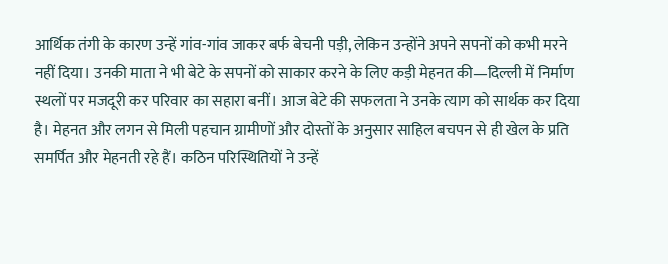आर्थिक तंगी के कारण उन्हें गांव-गांव जाकर बर्फ बेचनी पड़ी, लेकिन उन्होंने अपने सपनों को कभी मरने नहीं दिया। उनकी माता ने भी बेटे के सपनों को साकार करने के लिए कड़ी मेहनत की—दिल्ली में निर्माण स्थलों पर मजदूरी कर परिवार का सहारा बनीं। आज बेटे की सफलता ने उनके त्याग को सार्थक कर दिया है। मेहनत और लगन से मिली पहचान ग्रामीणों और दोस्तों के अनुसार साहिल बचपन से ही खेल के प्रति समर्पित और मेहनती रहे हैं। कठिन परिस्थितियों ने उन्हें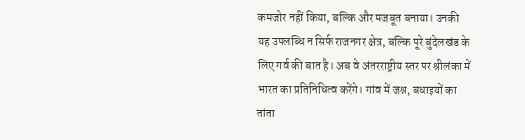कमजोर नहीं किया, बल्कि और मजबूत बनाया। उनकी यह उपलब्धि न सिर्फ राजनगर क्षेत्र, बल्कि पूरे बुंदेलखंड के लिए गर्व की बात है। अब वे अंतरराष्ट्रीय स्तर पर श्रीलंका में भारत का प्रतिनिधित्व करेंगे। गांव में जश्न, बधाइयों का तांता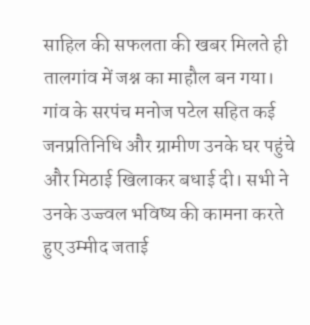साहिल की सफलता की खबर मिलते ही तालगांव में जश्न का माहौल बन गया। गांव के सरपंच मनोज पटेल सहित कई जनप्रतिनिधि और ग्रामीण उनके घर पहुंचे और मिठाई खिलाकर बधाई दी। सभी ने उनके उज्ज्वल भविष्य की कामना करते हुए उम्मीद जताई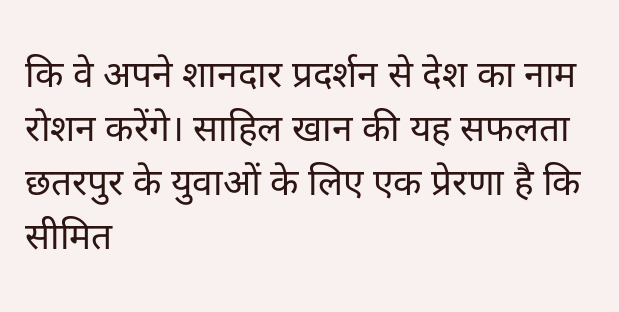कि वे अपने शानदार प्रदर्शन से देश का नाम रोशन करेंगे। साहिल खान की यह सफलता छतरपुर के युवाओं के लिए एक प्रेरणा है कि सीमित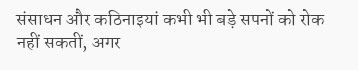संसाधन और कठिनाइयां कभी भी बड़े सपनों को रोक नहीं सकतीं, अगर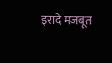इरादे मजबूत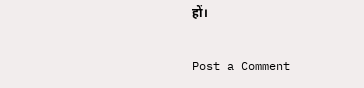हों।

Post a Comment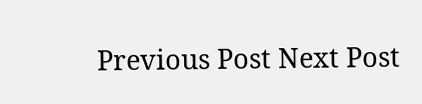Previous Post Next Post